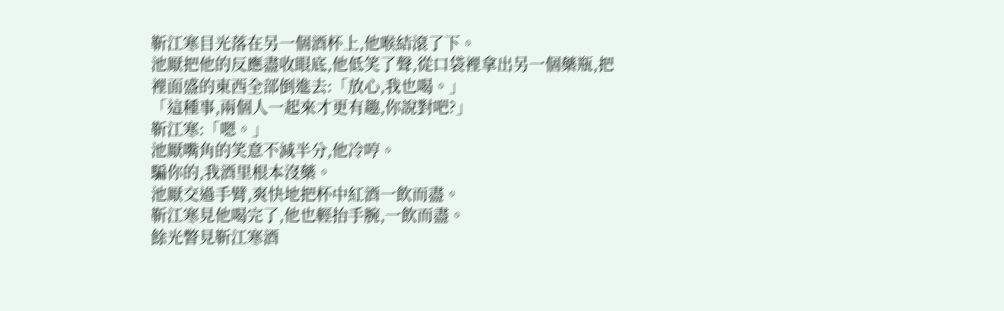靳江寒目光落在另一個酒杯上,他喉結滾了下。
池厭把他的反應盡收眼底,他低笑了聲,從口袋裡拿出另一個藥瓶,把裡面盛的東西全部倒進去:「放心,我也喝。」
「這種事,兩個人一起來才更有趣,你說對吧?」
靳江寒:「嗯。」
池厭嘴角的笑意不減半分,他冷哼。
騙你的,我酒里根本沒藥。
池厭交過手臂,爽快地把杯中紅酒一飲而盡。
靳江寒見他喝完了,他也輕抬手腕,一飲而盡。
餘光瞥見靳江寒酒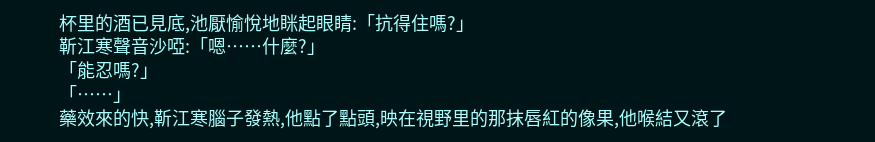杯里的酒已見底,池厭愉悅地眯起眼睛:「抗得住嗎?」
靳江寒聲音沙啞:「嗯……什麼?」
「能忍嗎?」
「……」
藥效來的快,靳江寒腦子發熱,他點了點頭,映在視野里的那抹唇紅的像果,他喉結又滾了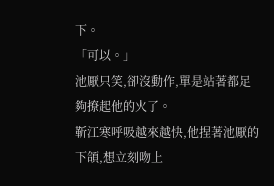下。
「可以。」
池厭只笑,卻沒動作,單是站著都足夠撩起他的火了。
靳江寒呼吸越來越快,他捏著池厭的下頜,想立刻吻上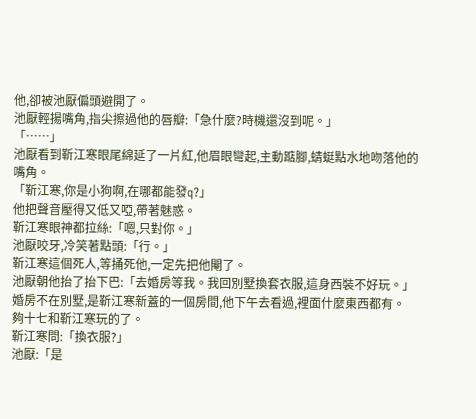他,卻被池厭偏頭避開了。
池厭輕揚嘴角,指尖擦過他的唇瓣:「急什麼?時機還沒到呢。」
「……」
池厭看到靳江寒眼尾綿延了一片紅,他眉眼彎起,主動踮腳,蜻蜓點水地吻落他的嘴角。
「靳江寒,你是小狗啊,在哪都能發q?」
他把聲音壓得又低又啞,帶著魅惑。
靳江寒眼神都拉絲:「嗯,只對你。」
池厭咬牙,冷笑著點頭:「行。」
靳江寒這個死人,等捅死他,一定先把他閹了。
池厭朝他抬了抬下巴:「去婚房等我。我回別墅換套衣服,這身西裝不好玩。」
婚房不在別墅,是靳江寒新蓋的一個房間,他下午去看過,裡面什麼東西都有。
夠十七和靳江寒玩的了。
靳江寒問:「換衣服?」
池厭:「是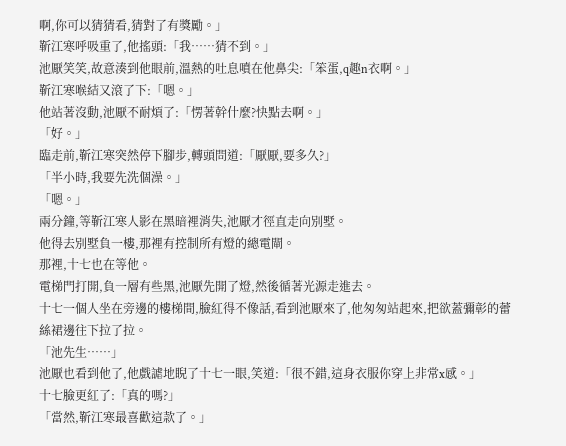啊,你可以猜猜看,猜對了有獎勵。」
靳江寒呼吸重了,他搖頭:「我……猜不到。」
池厭笑笑,故意湊到他眼前,溫熱的吐息噴在他鼻尖:「笨蛋,q趣n衣啊。」
靳江寒喉結又滾了下:「嗯。」
他站著沒動,池厭不耐煩了:「愣著幹什麼?快點去啊。」
「好。」
臨走前,靳江寒突然停下腳步,轉頭問道:「厭厭,要多久?」
「半小時,我要先洗個澡。」
「嗯。」
兩分鐘,等靳江寒人影在黑暗裡消失,池厭才徑直走向別墅。
他得去別墅負一樓,那裡有控制所有燈的總電閘。
那裡,十七也在等他。
電梯門打開,負一層有些黑,池厭先開了燈,然後循著光源走進去。
十七一個人坐在旁邊的樓梯間,臉紅得不像話,看到池厭來了,他匆匆站起來,把欲蓋彌彰的蕾絲裙邊往下拉了拉。
「池先生……」
池厭也看到他了,他戲謔地睨了十七一眼,笑道:「很不錯,這身衣服你穿上非常x感。」
十七臉更紅了:「真的嗎?」
「當然,靳江寒最喜歡這款了。」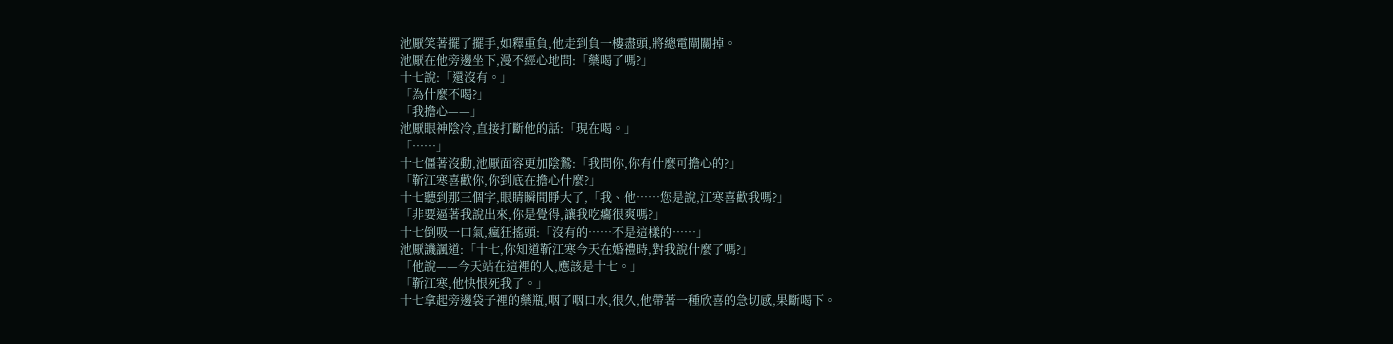池厭笑著擺了擺手,如釋重負,他走到負一樓盡頭,將總電閘關掉。
池厭在他旁邊坐下,漫不經心地問:「藥喝了嗎?」
十七說:「還沒有。」
「為什麼不喝?」
「我擔心——」
池厭眼神陰冷,直接打斷他的話:「現在喝。」
「……」
十七僵著沒動,池厭面容更加陰鷙:「我問你,你有什麼可擔心的?」
「靳江寒喜歡你,你到底在擔心什麼?」
十七聽到那三個字,眼睛瞬間睜大了,「我、他……您是說,江寒喜歡我嗎?」
「非要逼著我說出來,你是覺得,讓我吃癟很爽嗎?」
十七倒吸一口氣,瘋狂搖頭:「沒有的……不是這樣的……」
池厭譏諷道:「十七,你知道靳江寒今天在婚禮時,對我說什麼了嗎?」
「他說——今天站在這裡的人,應該是十七。」
「靳江寒,他快恨死我了。」
十七拿起旁邊袋子裡的藥瓶,咽了咽口水,很久,他帶著一種欣喜的急切感,果斷喝下。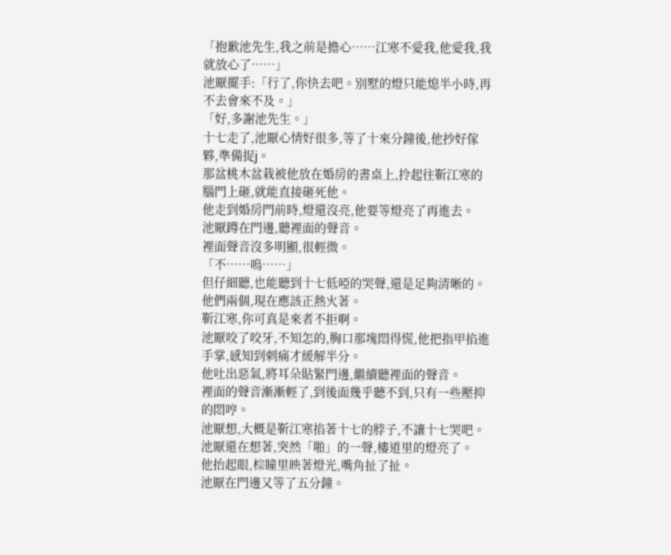「抱歉池先生,我之前是擔心……江寒不愛我,他愛我,我就放心了……」
池厭擺手:「行了,你快去吧。別墅的燈只能熄半小時,再不去會來不及。」
「好,多謝池先生。」
十七走了,池厭心情好很多,等了十來分鐘後,他抄好傢夥,準備捉j。
那盆桃木盆栽被他放在婚房的書桌上,拎起往靳江寒的腦門上砸,就能直接砸死他。
他走到婚房門前時,燈還沒亮,他要等燈亮了再進去。
池厭蹲在門邊,聽裡面的聲音。
裡面聲音沒多明顯,很輕微。
「不……嗚……」
但仔細聽,也能聽到十七低啞的哭聲,還是足夠清晰的。
他們兩個,現在應該正熱火著。
靳江寒,你可真是來者不拒啊。
池厭咬了咬牙,不知怎的,胸口那塊悶得慌,他把指甲掐進手掌,感知到刺痛才緩解半分。
他吐出惡氣,將耳朵貼緊門邊,繼續聽裡面的聲音。
裡面的聲音漸漸輕了,到後面幾乎聽不到,只有一些壓抑的悶哼。
池厭想,大概是靳江寒掐著十七的脖子,不讓十七哭吧。
池厭還在想著,突然「啪」的一聲,樓道里的燈亮了。
他抬起眼,棕瞳里映著燈光,嘴角扯了扯。
池厭在門邊又等了五分鐘。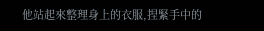他站起來整理身上的衣服,捏緊手中的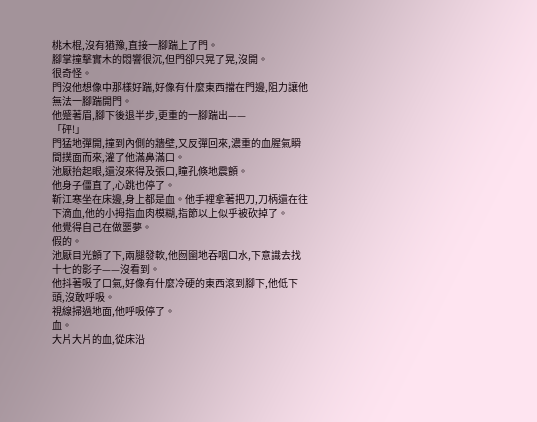桃木棍,沒有猶豫,直接一腳踹上了門。
腳掌撞擊實木的悶響很沉,但門卻只晃了晃,沒開。
很奇怪。
門沒他想像中那樣好踹,好像有什麼東西擋在門邊,阻力讓他無法一腳踹開門。
他蹙著眉,腳下後退半步,更重的一腳踹出——
「砰!」
門猛地彈開,撞到內側的牆壁,又反彈回來,濃重的血腥氣瞬間撲面而來,灌了他滿鼻滿口。
池厭抬起眼,還沒來得及張口,瞳孔倏地震顫。
他身子僵直了,心跳也停了。
靳江寒坐在床邊,身上都是血。他手裡拿著把刀,刀柄還在往下滴血,他的小拇指血肉模糊,指節以上似乎被砍掉了。
他覺得自己在做噩夢。
假的。
池厭目光顫了下,兩腿發軟,他囫圇地吞咽口水,下意識去找十七的影子——沒看到。
他抖著吸了口氣,好像有什麼冷硬的東西滾到腳下,他低下頭,沒敢呼吸。
視線掃過地面,他呼吸停了。
血。
大片大片的血,從床沿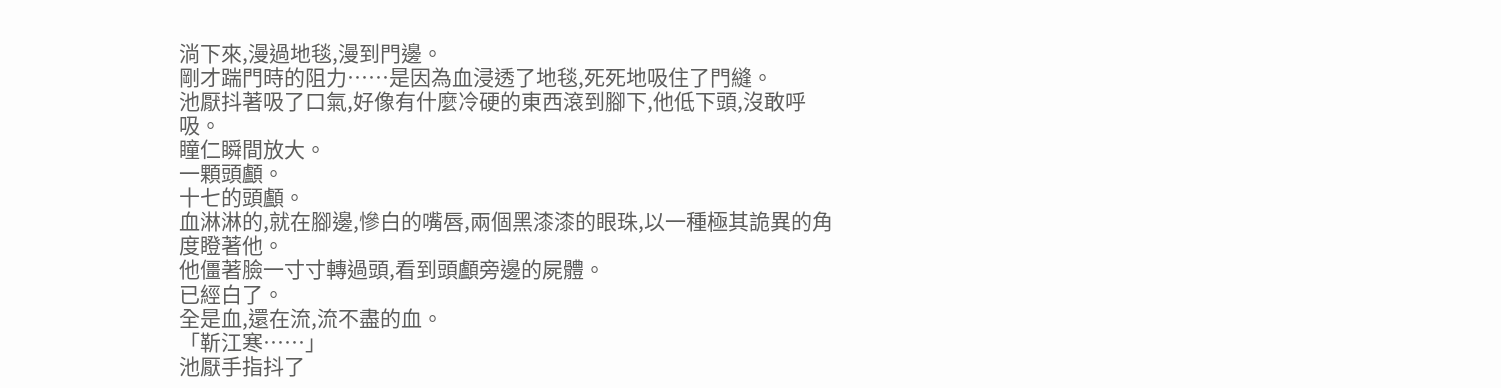淌下來,漫過地毯,漫到門邊。
剛才踹門時的阻力……是因為血浸透了地毯,死死地吸住了門縫。
池厭抖著吸了口氣,好像有什麼冷硬的東西滾到腳下,他低下頭,沒敢呼吸。
瞳仁瞬間放大。
一顆頭顱。
十七的頭顱。
血淋淋的,就在腳邊,慘白的嘴唇,兩個黑漆漆的眼珠,以一種極其詭異的角度瞪著他。
他僵著臉一寸寸轉過頭,看到頭顱旁邊的屍體。
已經白了。
全是血,還在流,流不盡的血。
「靳江寒……」
池厭手指抖了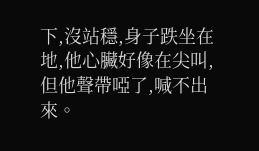下,沒站穩,身子跌坐在地,他心臟好像在尖叫,但他聲帶啞了,喊不出來。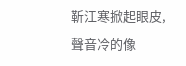靳江寒掀起眼皮,聲音冷的像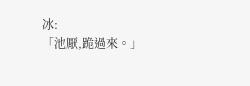冰:
「池厭,跪過來。」